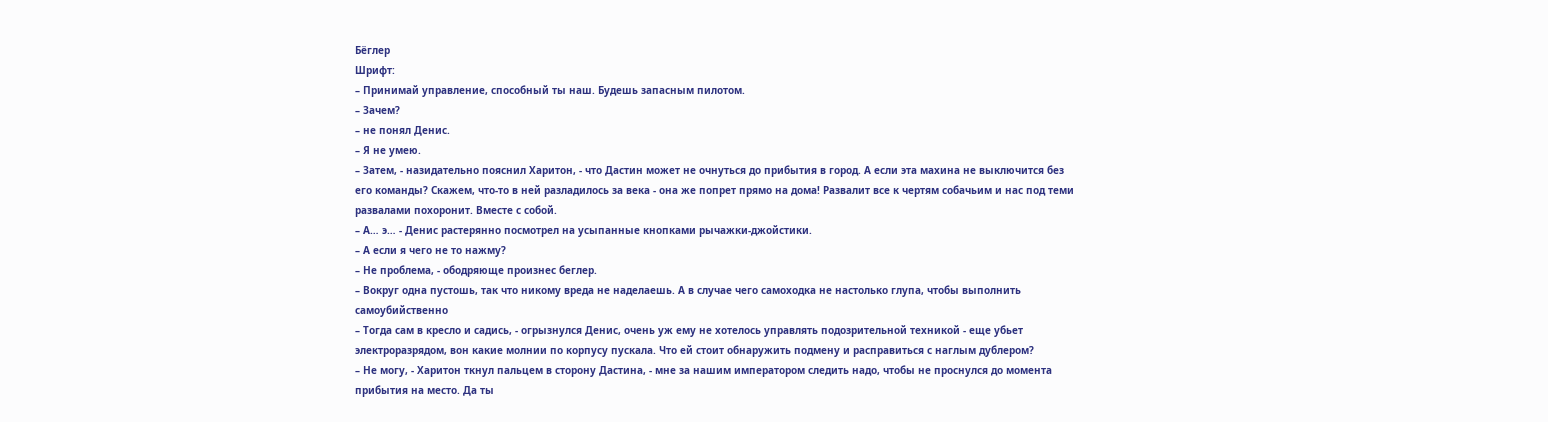Бёглер
Шрифт:
– Принимай управление, способный ты наш. Будешь запасным пилотом.
– Зачем?
– не понял Денис.
– Я не умею.
– Затем, - назидательно пояснил Харитон, - что Дастин может не очнуться до прибытия в город. А если эта махина не выключится без его команды? Скажем, что-то в ней разладилось за века - она же попрет прямо на дома! Развалит все к чертям собачьим и нас под теми развалами похоронит. Вместе с собой.
– А… э… - Денис растерянно посмотрел на усыпанные кнопками рычажки-джойстики.
– А если я чего не то нажму?
– Не проблема, - ободряюще произнес беглер.
– Вокруг одна пустошь, так что никому вреда не наделаешь. А в случае чего самоходка не настолько глупа, чтобы выполнить самоубийственно
– Тогда сам в кресло и садись, - огрызнулся Денис, очень уж ему не хотелось управлять подозрительной техникой - еще убьет электроразрядом, вон какие молнии по корпусу пускала. Что ей стоит обнаружить подмену и расправиться с наглым дублером?
– Не могу, - Харитон ткнул пальцем в сторону Дастина, - мне за нашим императором следить надо, чтобы не проснулся до момента прибытия на место. Да ты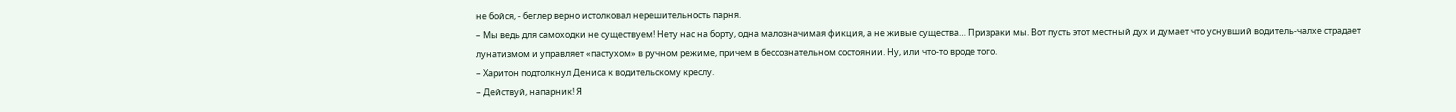не бойся, - беглер верно истолковал нерешительность парня.
– Мы ведь для самоходки не существуем! Нету нас на борту, одна малозначимая фикция, а не живые существа… Призраки мы. Вот пусть этот местный дух и думает что уснувший водитель-чалхе страдает лунатизмом и управляет «пастухом» в ручном режиме, причем в бессознательном состоянии. Ну, или что-то вроде того.
– Харитон подтолкнул Дениса к водительскому креслу.
– Действуй, напарник! Я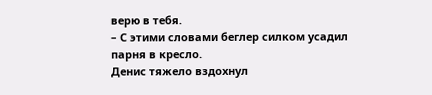верю в тебя.
– С этими словами беглер силком усадил парня в кресло.
Денис тяжело вздохнул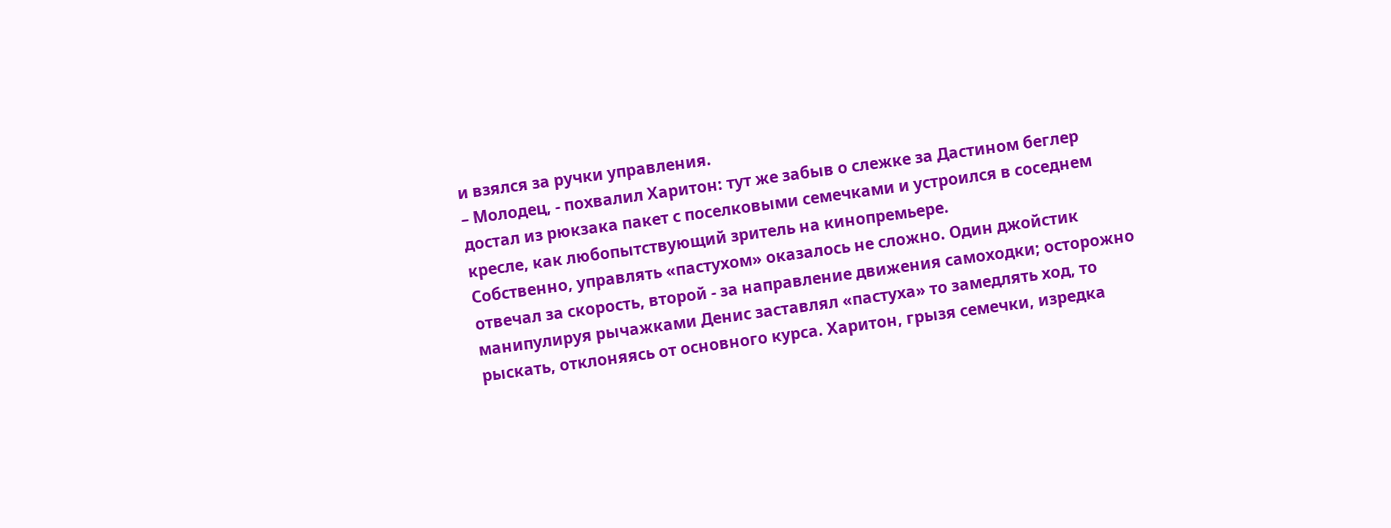и взялся за ручки управления.
– Молодец, - похвалил Харитон: тут же забыв о слежке за Дастином беглер достал из рюкзака пакет с поселковыми семечками и устроился в соседнем кресле, как любопытствующий зритель на кинопремьере.
Собственно, управлять «пастухом» оказалось не сложно. Один джойстик отвечал за скорость, второй - за направление движения самоходки; осторожно манипулируя рычажками Денис заставлял «пастуха» то замедлять ход, то рыскать, отклоняясь от основного курса. Харитон, грызя семечки, изредка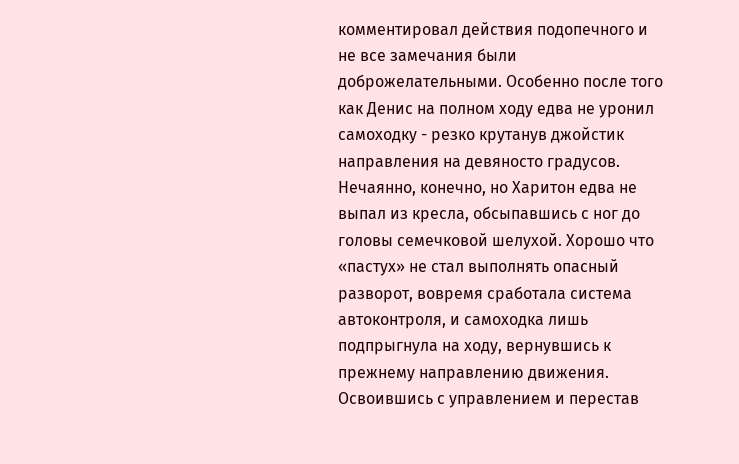комментировал действия подопечного и не все замечания были доброжелательными. Особенно после того как Денис на полном ходу едва не уронил самоходку - резко крутанув джойстик направления на девяносто градусов. Нечаянно, конечно, но Харитон едва не выпал из кресла, обсыпавшись с ног до головы семечковой шелухой. Хорошо что «пастух» не стал выполнять опасный разворот, вовремя сработала система автоконтроля, и самоходка лишь подпрыгнула на ходу, вернувшись к прежнему направлению движения.
Освоившись с управлением и перестав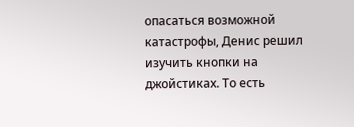опасаться возможной катастрофы, Денис решил изучить кнопки на джойстиках. То есть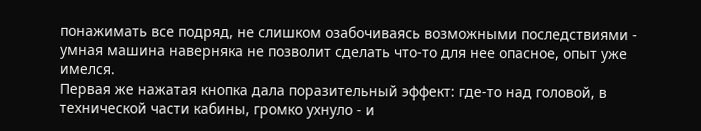понажимать все подряд, не слишком озабочиваясь возможными последствиями - умная машина наверняка не позволит сделать что-то для нее опасное, опыт уже имелся.
Первая же нажатая кнопка дала поразительный эффект: где-то над головой, в технической части кабины, громко ухнуло - и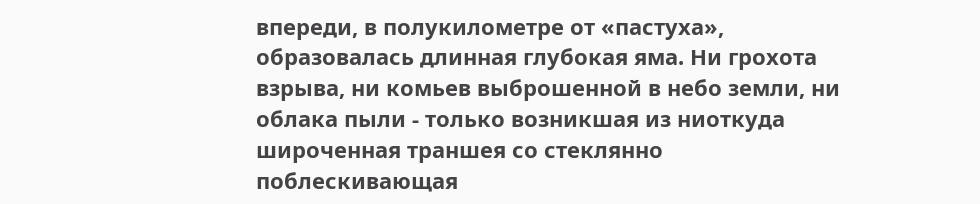впереди, в полукилометре от «пастуха», образовалась длинная глубокая яма. Ни грохота взрыва, ни комьев выброшенной в небо земли, ни облака пыли - только возникшая из ниоткуда широченная траншея со стеклянно поблескивающая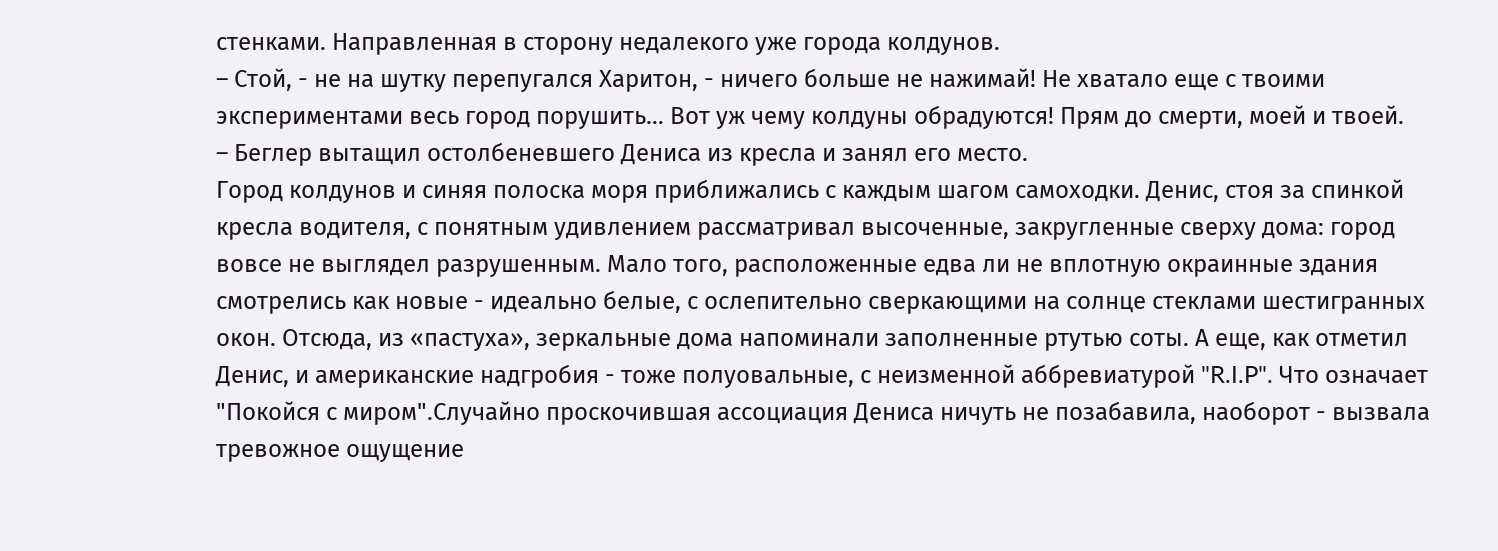стенками. Направленная в сторону недалекого уже города колдунов.
– Стой, - не на шутку перепугался Харитон, - ничего больше не нажимай! Не хватало еще с твоими экспериментами весь город порушить… Вот уж чему колдуны обрадуются! Прям до смерти, моей и твоей.
– Беглер вытащил остолбеневшего Дениса из кресла и занял его место.
Город колдунов и синяя полоска моря приближались с каждым шагом самоходки. Денис, стоя за спинкой кресла водителя, с понятным удивлением рассматривал высоченные, закругленные сверху дома: город вовсе не выглядел разрушенным. Мало того, расположенные едва ли не вплотную окраинные здания смотрелись как новые - идеально белые, с ослепительно сверкающими на солнце стеклами шестигранных окон. Отсюда, из «пастуха», зеркальные дома напоминали заполненные ртутью соты. А еще, как отметил
Денис, и американские надгробия - тоже полуовальные, с неизменной аббревиатурой "R.I.P". Что означает "Покойся с миром".Случайно проскочившая ассоциация Дениса ничуть не позабавила, наоборот - вызвала тревожное ощущение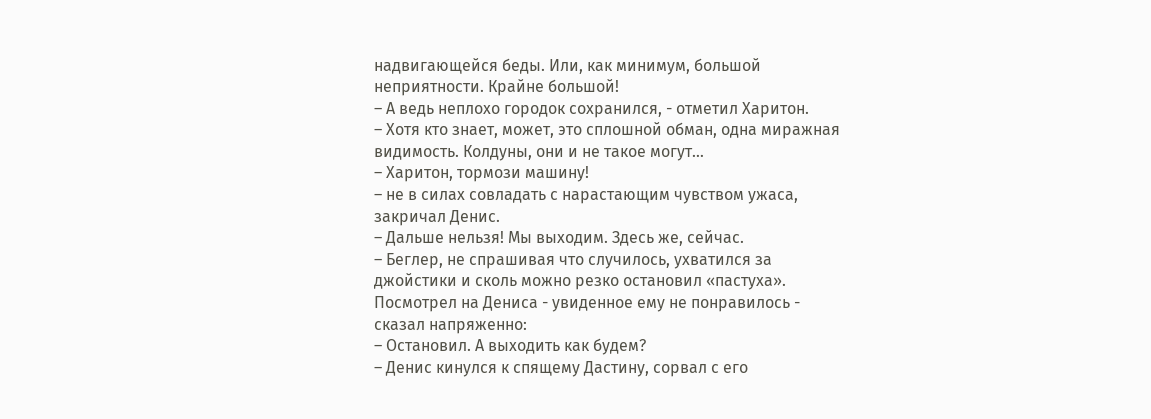надвигающейся беды. Или, как минимум, большой неприятности. Крайне большой!
– А ведь неплохо городок сохранился, - отметил Харитон.
– Хотя кто знает, может, это сплошной обман, одна миражная видимость. Колдуны, они и не такое могут…
– Харитон, тормози машину!
– не в силах совладать с нарастающим чувством ужаса, закричал Денис.
– Дальше нельзя! Мы выходим. Здесь же, сейчас.
– Беглер, не спрашивая что случилось, ухватился за джойстики и сколь можно резко остановил «пастуха». Посмотрел на Дениса - увиденное ему не понравилось - сказал напряженно:
– Остановил. А выходить как будем?
– Денис кинулся к спящему Дастину, сорвал с его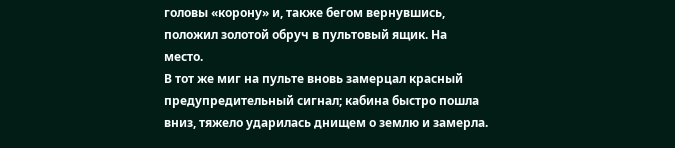головы «корону» и, также бегом вернувшись, положил золотой обруч в пультовый ящик. На место.
В тот же миг на пульте вновь замерцал красный предупредительный сигнал; кабина быстро пошла вниз, тяжело ударилась днищем о землю и замерла.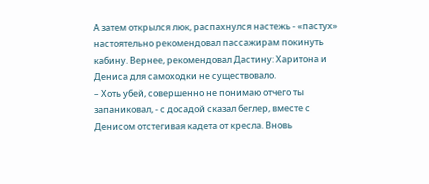А затем открылся люк, распахнулся настежь - «пастух» настоятельно рекомендовал пассажирам покинуть кабину. Вернее, рекомендовал Дастину: Харитона и Дениса для самоходки не существовало.
– Хоть убей, совершенно не понимаю отчего ты запаниковал, - с досадой сказал беглер, вместе с Денисом отстегивая кадета от кресла. Вновь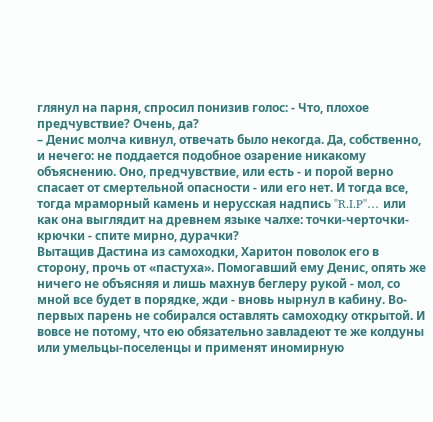глянул на парня, спросил понизив голос: - Что, плохое предчувствие? Очень, да?
– Денис молча кивнул, отвечать было некогда. Да, собственно, и нечего: не поддается подобное озарение никакому объяснению. Оно, предчувствие, или есть - и порой верно спасает от смертельной опасности - или его нет. И тогда все, тогда мраморный камень и нерусская надпись "R.I.P"… или как она выглядит на древнем языке чалхе: точки-черточки-крючки - спите мирно, дурачки?
Вытащив Дастина из самоходки, Харитон поволок его в сторону, прочь от «пастуха». Помогавший ему Денис, опять же ничего не объясняя и лишь махнув беглеру рукой - мол, со мной все будет в порядке, жди - вновь нырнул в кабину. Во-первых парень не собирался оставлять самоходку открытой. И вовсе не потому, что ею обязательно завладеют те же колдуны или умельцы-поселенцы и применят иномирную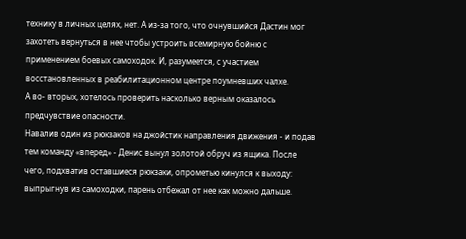технику в личных целях, нет. А из-за того, что очнувшийся Дастин мог захотеть вернуться в нее чтобы устроить всемирную бойню с применением боевых самоходок. И, разумеется, с участием восстановленных в реабилитационном центре поумневших чалхе.
А во- вторых, хотелось проверить насколько верным оказалось предчувствие опасности.
Навалив один из рюкзаков на джойстик направления движения - и подав тем команду «вперед» - Денис вынул золотой обруч из ящика. После чего, подхватив оставшиеся рюкзаки, опрометью кинулся к выходу: выпрыгнув из самоходки, парень отбежал от нее как можно дальше.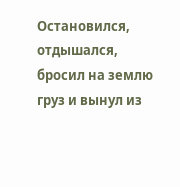Остановился, отдышался, бросил на землю груз и вынул из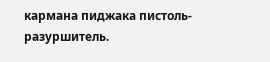кармана пиджака пистоль-разуршитель.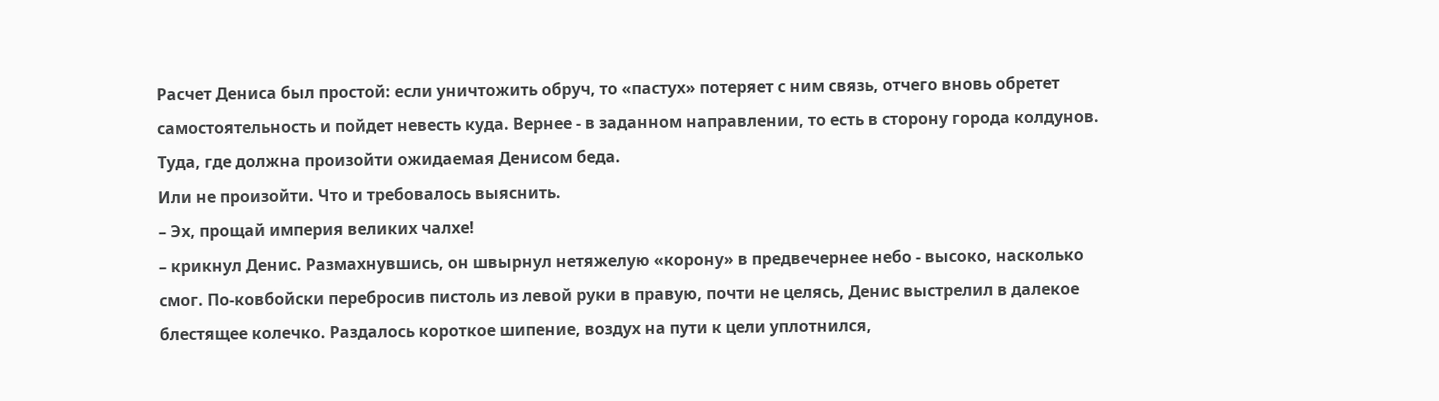Расчет Дениса был простой: если уничтожить обруч, то «пастух» потеряет с ним связь, отчего вновь обретет самостоятельность и пойдет невесть куда. Вернее - в заданном направлении, то есть в сторону города колдунов. Туда, где должна произойти ожидаемая Денисом беда.
Или не произойти. Что и требовалось выяснить.
– Эх, прощай империя великих чалхе!
– крикнул Денис. Размахнувшись, он швырнул нетяжелую «корону» в предвечернее небо - высоко, насколько смог. По-ковбойски перебросив пистоль из левой руки в правую, почти не целясь, Денис выстрелил в далекое блестящее колечко. Раздалось короткое шипение, воздух на пути к цели уплотнился,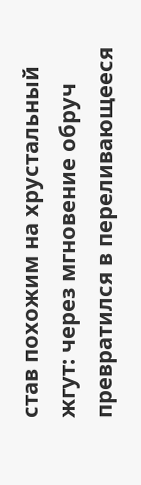став похожим на хрустальный жгут: через мгновение обруч превратился в переливающееся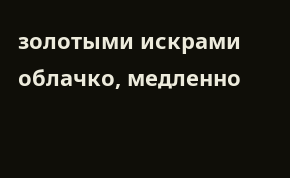золотыми искрами облачко, медленно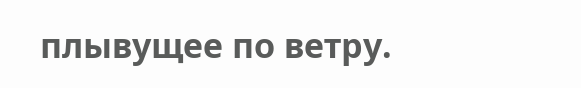плывущее по ветру.